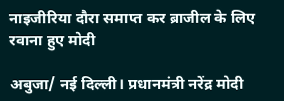नाइजीरिया दौरा समाप्त कर ब्राजील के लिए रवाना हुए मोदी

अबुजा/ नई दिल्ली। प्रधानमंत्री नरेंद्र मोदी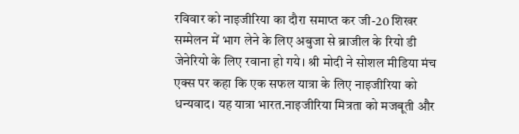रविवार को नाइजीरिया का दौरा समाप्त कर जी-20 शिखर सम्मेलन में भाग लेने के लिए अबुजा से ब्राजील के रियो डी जेनेरियो के लिए रवाना हो गये। श्री मोदी ने सोशल मीडिया मंच एक्स पर कहा कि एक सफल यात्रा के लिए नाइजीरिया को धन्यवाद। यह यात्रा भारत.नाइजीरिया मित्रता को मजबूती और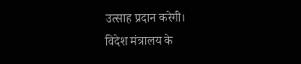उत्साह प्रदान करेगी।
विदेश मंत्रालय के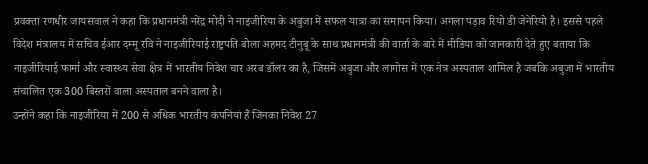प्रवक्ता रणधीर जायसवाल ने कहा कि प्रधानमंत्री नरेंद्र मोदी ने नाइजीरिया के अबुजा में सफल यात्रा का समापन किया। अगला पड़ाव रियो डी जेनेरियो है। इससे पहले विदेश मंत्रालय में सचिव ईआर दम्मू रवि ने नाइजीरियाई राष्ट्रपति बोला अहमद टीनुबू के साथ प्रधानमंत्री की वार्ता के बारे में मीडिया को जानकारी देते हुए बताया कि नाइजीरियाई फार्मा और स्वास्थ्य सेवा क्षेत्र में भारतीय निवेश चार अरब डॉलर का है, जिसमें अबुजा और लागोस में एक नेत्र अस्पताल शामिल है जबकि अबुजा में भारतीय संचालित एक 300 बिस्तरों वाला अस्पताल बनने वाला है।
उन्होंने कहा कि नाइजीरिया में 200 से अधिक भारतीय कंपनियां हैं जिनका निवेश 27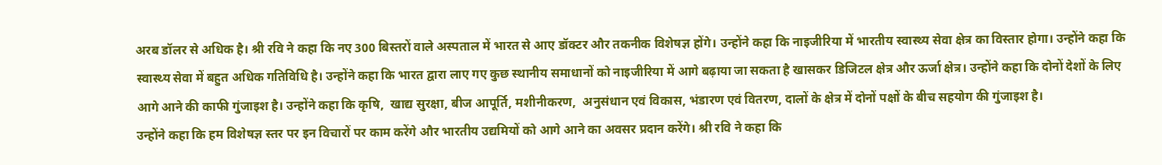अरब डॉलर से अधिक है। श्री रवि ने कहा कि नए 300 बिस्तरों वाले अस्पताल में भारत से आए डॉक्टर और तकनीक विशेषज्ञ होंगे। उन्होंने कहा कि नाइजीरिया में भारतीय स्वास्थ्य सेवा क्षेत्र का विस्तार होगा। उन्होंने कहा कि स्वास्थ्य सेवा में बहुत अधिक गतिविधि है। उन्होंने कहा कि भारत द्वारा लाए गए कुछ स्थानीय समाधानों को नाइजीरिया में आगे बढ़ाया जा सकता है खासकर डिजिटल क्षेत्र और ऊर्जा क्षेत्र। उन्होंने कहा कि दोनों देशों के लिए आगे आने की काफी गुंजाइश है। उन्होंने कहा कि कृषि,  खाद्य सुरक्षा, बीज आपूर्ति, मशीनीकरण,  अनुसंधान एवं विकास, भंडारण एवं वितरण, दालों के क्षेत्र में दोनों पक्षों के बीच सहयोग की गुंजाइश है।
उन्होंने कहा कि हम विशेषज्ञ स्तर पर इन विचारों पर काम करेंगे और भारतीय उद्यमियों को आगे आने का अवसर प्रदान करेंगे। श्री रवि ने कहा कि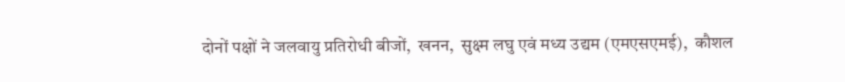दोनों पक्षों ने जलवायु प्रतिरोधी बीजों,  खनन,  सुक्ष्म लघु एवं मध्य उद्यम (एमएसएमई),  कौशल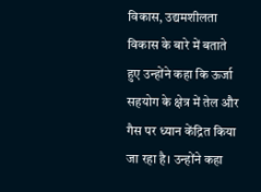विकास, उद्यमशीलता विकास के बारे में बताते हुए उन्होंने कहा कि ऊर्जा सहयोग के क्षेत्र में तेल और गैस पर ध्यान केंद्रित किया जा रहा है। उन्होंने कहा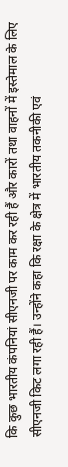कि कुछ भारतीय कंपनियां सीएनजी पर काम कर रही हैं और कारों तथा वाहनों में इस्तेमाल के लिए सीएनजी किट लगा रही हैं। उन्होंने कहा कि रक्षा के क्षेत्र में भारतीय तकनीकी एवं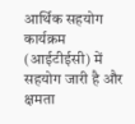आर्थिक सहयोग कार्यक्रम (आईटीईसी) में सहयोग जारी है और क्षमता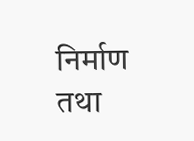निर्माण तथा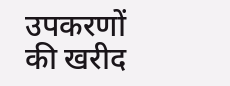उपकरणों की खरीद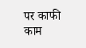पर काफी काम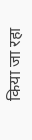किया जा रहा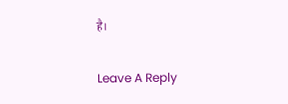है।

Leave A Reply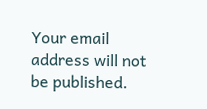Your email address will not be published.